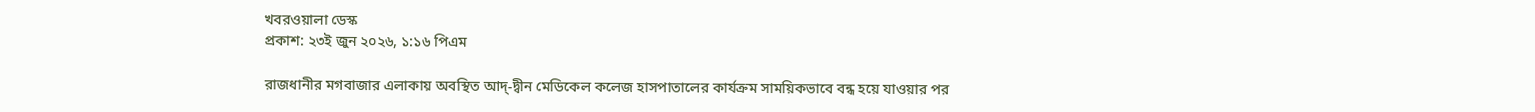খবরওয়ালা ডেস্ক
প্রকাশ: ২৩ই জুন ২০২৬, ১:১৬ পিএম

রাজধানীর মগবাজার এলাকায় অবস্থিত আদ্-দ্বীন মেডিকেল কলেজ হাসপাতালের কার্যক্রম সাময়িকভাবে বন্ধ হয়ে যাওয়ার পর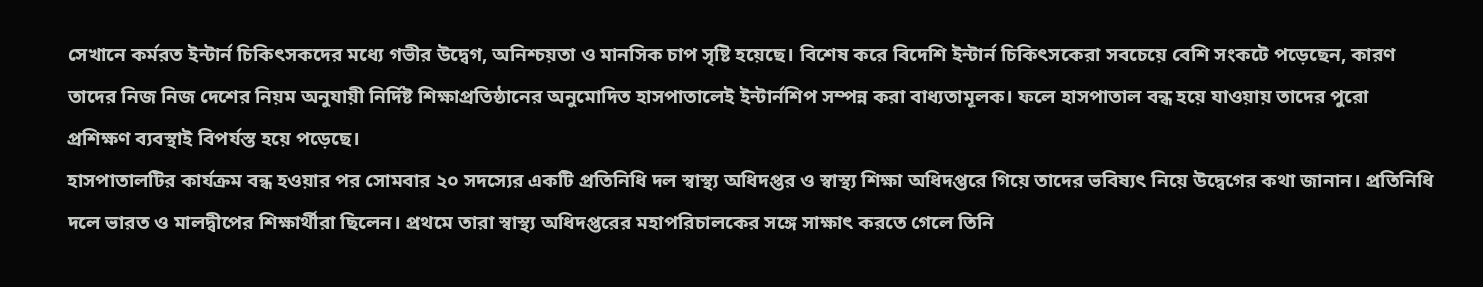সেখানে কর্মরত ইন্টার্ন চিকিৎসকদের মধ্যে গভীর উদ্বেগ, অনিশ্চয়তা ও মানসিক চাপ সৃষ্টি হয়েছে। বিশেষ করে বিদেশি ইন্টার্ন চিকিৎসকেরা সবচেয়ে বেশি সংকটে পড়েছেন, কারণ তাদের নিজ নিজ দেশের নিয়ম অনুযায়ী নির্দিষ্ট শিক্ষাপ্রতিষ্ঠানের অনুমোদিত হাসপাতালেই ইন্টার্নশিপ সম্পন্ন করা বাধ্যতামূলক। ফলে হাসপাতাল বন্ধ হয়ে যাওয়ায় তাদের পুরো প্রশিক্ষণ ব্যবস্থাই বিপর্যস্ত হয়ে পড়েছে।
হাসপাতালটির কার্যক্রম বন্ধ হওয়ার পর সোমবার ২০ সদস্যের একটি প্রতিনিধি দল স্বাস্থ্য অধিদপ্তর ও স্বাস্থ্য শিক্ষা অধিদপ্তরে গিয়ে তাদের ভবিষ্যৎ নিয়ে উদ্বেগের কথা জানান। প্রতিনিধি দলে ভারত ও মালদ্বীপের শিক্ষার্থীরা ছিলেন। প্রথমে তারা স্বাস্থ্য অধিদপ্তরের মহাপরিচালকের সঙ্গে সাক্ষাৎ করতে গেলে তিনি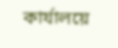কার্যালয়ে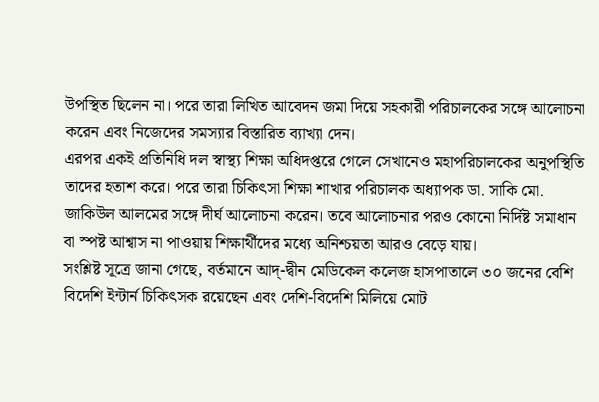উপস্থিত ছিলেন না। পরে তারা লিখিত আবেদন জমা দিয়ে সহকারী পরিচালকের সঙ্গে আলোচনা করেন এবং নিজেদের সমস্যার বিস্তারিত ব্যাখ্যা দেন।
এরপর একই প্রতিনিধি দল স্বাস্থ্য শিক্ষা অধিদপ্তরে গেলে সেখানেও মহাপরিচালকের অনুপস্থিতি তাদের হতাশ করে। পরে তারা চিকিৎসা শিক্ষা শাখার পরিচালক অধ্যাপক ডা. সাকি মো. জাকিউল আলমের সঙ্গে দীর্ঘ আলোচনা করেন। তবে আলোচনার পরও কোনো নির্দিষ্ট সমাধান বা স্পষ্ট আশ্বাস না পাওয়ায় শিক্ষার্থীদের মধ্যে অনিশ্চয়তা আরও বেড়ে যায়।
সংশ্লিষ্ট সূত্রে জানা গেছে, বর্তমানে আদ্-দ্বীন মেডিকেল কলেজ হাসপাতালে ৩০ জনের বেশি বিদেশি ইন্টার্ন চিকিৎসক রয়েছেন এবং দেশি-বিদেশি মিলিয়ে মোট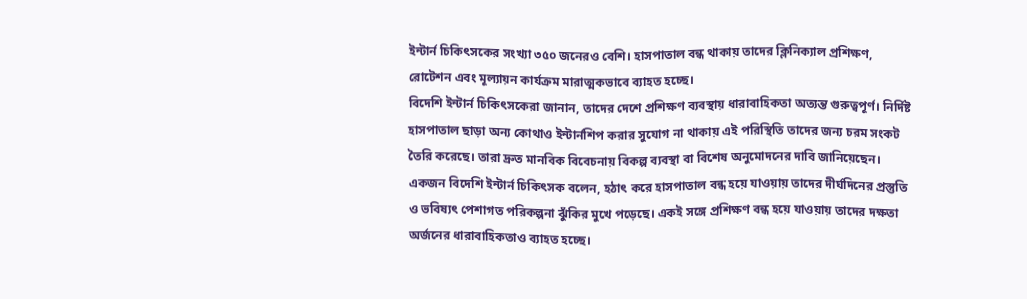ইন্টার্ন চিকিৎসকের সংখ্যা ৩৫০ জনেরও বেশি। হাসপাতাল বন্ধ থাকায় তাদের ক্লিনিক্যাল প্রশিক্ষণ, রোটেশন এবং মূল্যায়ন কার্যক্রম মারাত্মকভাবে ব্যাহত হচ্ছে।
বিদেশি ইন্টার্ন চিকিৎসকেরা জানান, তাদের দেশে প্রশিক্ষণ ব্যবস্থায় ধারাবাহিকতা অত্যন্ত গুরুত্বপূর্ণ। নির্দিষ্ট হাসপাতাল ছাড়া অন্য কোথাও ইন্টার্নশিপ করার সুযোগ না থাকায় এই পরিস্থিতি তাদের জন্য চরম সংকট তৈরি করেছে। তারা দ্রুত মানবিক বিবেচনায় বিকল্প ব্যবস্থা বা বিশেষ অনুমোদনের দাবি জানিয়েছেন।
একজন বিদেশি ইন্টার্ন চিকিৎসক বলেন, হঠাৎ করে হাসপাতাল বন্ধ হয়ে যাওয়ায় তাদের দীর্ঘদিনের প্রস্তুতি ও ভবিষ্যৎ পেশাগত পরিকল্পনা ঝুঁকির মুখে পড়েছে। একই সঙ্গে প্রশিক্ষণ বন্ধ হয়ে যাওয়ায় তাদের দক্ষতা অর্জনের ধারাবাহিকতাও ব্যাহত হচ্ছে।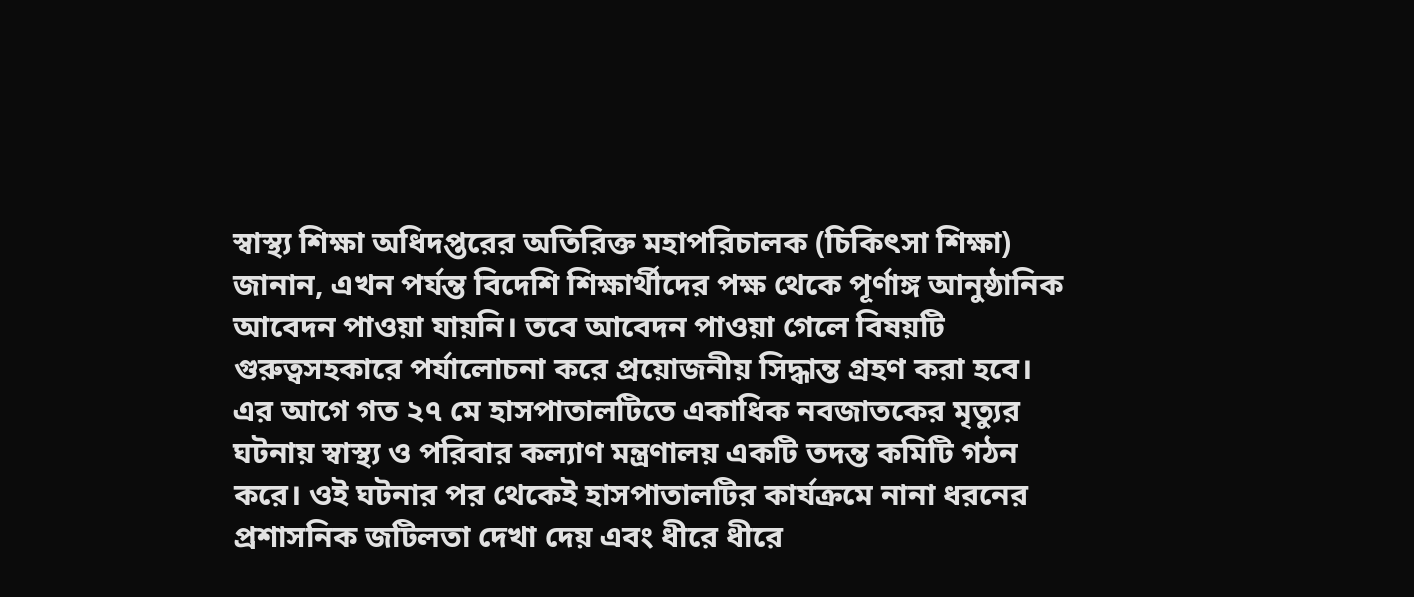স্বাস্থ্য শিক্ষা অধিদপ্তরের অতিরিক্ত মহাপরিচালক (চিকিৎসা শিক্ষা) জানান, এখন পর্যন্ত বিদেশি শিক্ষার্থীদের পক্ষ থেকে পূর্ণাঙ্গ আনুষ্ঠানিক আবেদন পাওয়া যায়নি। তবে আবেদন পাওয়া গেলে বিষয়টি গুরুত্বসহকারে পর্যালোচনা করে প্রয়োজনীয় সিদ্ধান্ত গ্রহণ করা হবে।
এর আগে গত ২৭ মে হাসপাতালটিতে একাধিক নবজাতকের মৃত্যুর ঘটনায় স্বাস্থ্য ও পরিবার কল্যাণ মন্ত্রণালয় একটি তদন্ত কমিটি গঠন করে। ওই ঘটনার পর থেকেই হাসপাতালটির কার্যক্রমে নানা ধরনের প্রশাসনিক জটিলতা দেখা দেয় এবং ধীরে ধীরে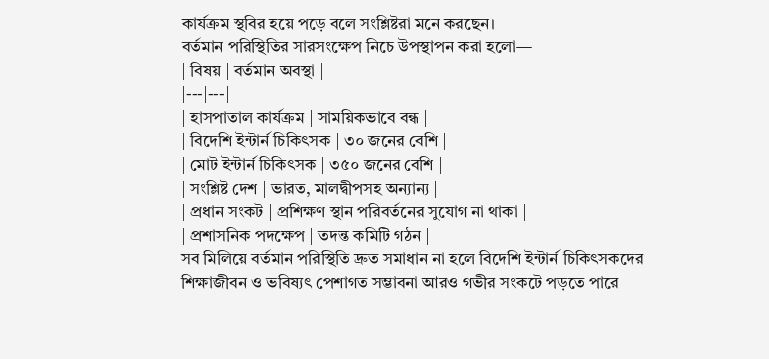কার্যক্রম স্থবির হয়ে পড়ে বলে সংশ্লিষ্টরা মনে করছেন।
বর্তমান পরিস্থিতির সারসংক্ষেপ নিচে উপস্থাপন করা হলো—
| বিষয় | বর্তমান অবস্থা |
|---|---|
| হাসপাতাল কার্যক্রম | সাময়িকভাবে বন্ধ |
| বিদেশি ইন্টার্ন চিকিৎসক | ৩০ জনের বেশি |
| মোট ইন্টার্ন চিকিৎসক | ৩৫০ জনের বেশি |
| সংশ্লিষ্ট দেশ | ভারত, মালদ্বীপসহ অন্যান্য |
| প্রধান সংকট | প্রশিক্ষণ স্থান পরিবর্তনের সুযোগ না থাকা |
| প্রশাসনিক পদক্ষেপ | তদন্ত কমিটি গঠন |
সব মিলিয়ে বর্তমান পরিস্থিতি দ্রুত সমাধান না হলে বিদেশি ইন্টার্ন চিকিৎসকদের শিক্ষাজীবন ও ভবিষ্যৎ পেশাগত সম্ভাবনা আরও গভীর সংকটে পড়তে পারে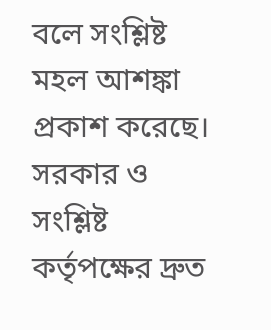বলে সংশ্লিষ্ট মহল আশঙ্কা প্রকাশ করেছে। সরকার ও সংশ্লিষ্ট কর্তৃপক্ষের দ্রুত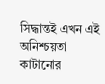সিদ্ধান্তই এখন এই অনিশ্চয়তা কাটানোর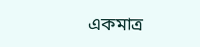একমাত্র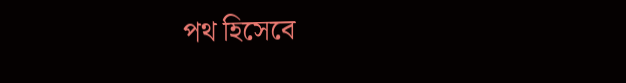পথ হিসেবে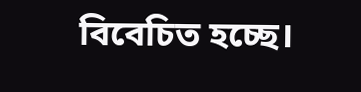বিবেচিত হচ্ছে।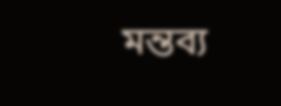মন্তব্য